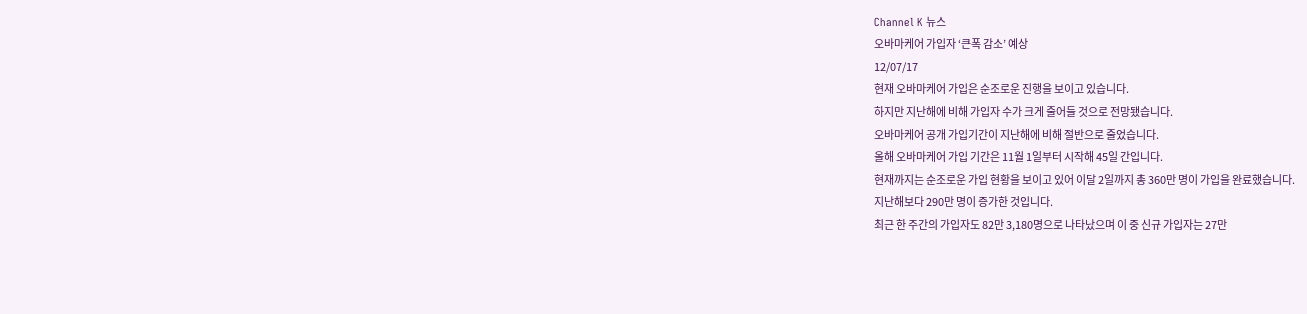Channel K 뉴스
오바마케어 가입자 ‘큰폭 감소’ 예상
12/07/17
현재 오바마케어 가입은 순조로운 진행을 보이고 있습니다.
하지만 지난해에 비해 가입자 수가 크게 줄어들 것으로 전망됐습니다.
오바마케어 공개 가입기간이 지난해에 비해 절반으로 줄었습니다.
올해 오바마케어 가입 기간은 11월 1일부터 시작해 45일 간입니다.
현재까지는 순조로운 가입 현황을 보이고 있어 이달 2일까지 총 360만 명이 가입을 완료했습니다.
지난해보다 290만 명이 증가한 것입니다.
최근 한 주간의 가입자도 82만 3,180명으로 나타났으며 이 중 신규 가입자는 27만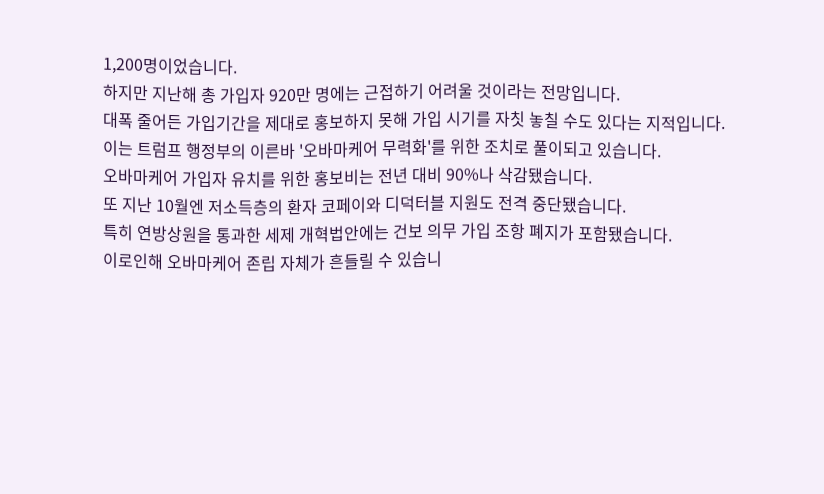1,200명이었습니다.
하지만 지난해 총 가입자 920만 명에는 근접하기 어려울 것이라는 전망입니다.
대폭 줄어든 가입기간을 제대로 홍보하지 못해 가입 시기를 자칫 놓칠 수도 있다는 지적입니다.
이는 트럼프 행정부의 이른바 '오바마케어 무력화'를 위한 조치로 풀이되고 있습니다.
오바마케어 가입자 유치를 위한 홍보비는 전년 대비 90%나 삭감됐습니다.
또 지난 10월엔 저소득층의 환자 코페이와 디덕터블 지원도 전격 중단됐습니다.
특히 연방상원을 통과한 세제 개혁법안에는 건보 의무 가입 조항 폐지가 포함됐습니다.
이로인해 오바마케어 존립 자체가 흔들릴 수 있습니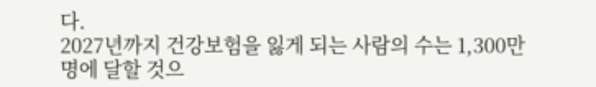다.
2027년까지 건강보험을 잃게 되는 사람의 수는 1,300만 명에 달할 것으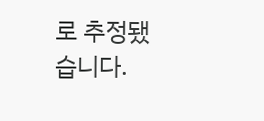로 추정됐습니다.